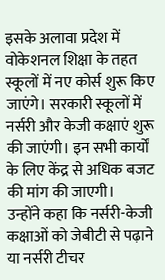इसके अलावा प्रदेश में वोकेशनल शिक्षा के तहत स्कूलों में नए कोर्स शुरू किए जाएंगे। सरकारी स्कूलों में नर्सरी और केजी कक्षाएं शुरू की जाएंगी। इन सभी कार्यों के लिए केंद्र से अधिक बजट की मांग की जाएगी।
उन्होंने कहा कि नर्सरी-केजी कक्षाओं को जेबीटी से पढ़ाने या नर्सरी टीचर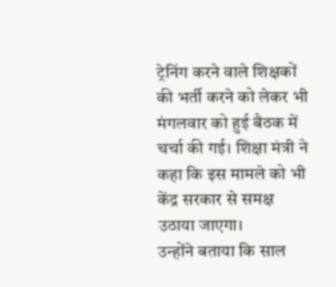ट्रेनिंग करने वाले शिक्षकों की भर्ती करने को लेकर भी मंगलवार को हुई बैठक में चर्चा की गई। शिक्षा मंत्री ने कहा कि इस मामले को भी केंद्र सरकार से समक्ष उठाया जाएगा।
उन्होंने बताया कि साल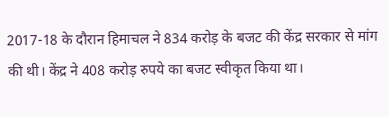2017-18 के दौरान हिमाचल ने 834 करोड़ के बजट की केंद्र सरकार से मांग की थी। केंद्र ने 408 करोड़ रुपये का बजट स्वीकृत किया था।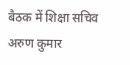बैठक में शिक्षा सचिव अरुण कुमार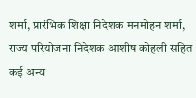शर्मा, प्रारंभिक शिक्षा निदेशक मनमोहन शर्मा, राज्य परियोजना निदेशक आशीष कोहली सहित कई अन्य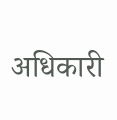अधिकारी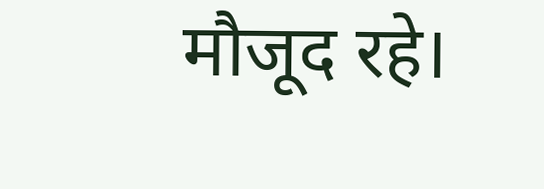मौजूद रहे।